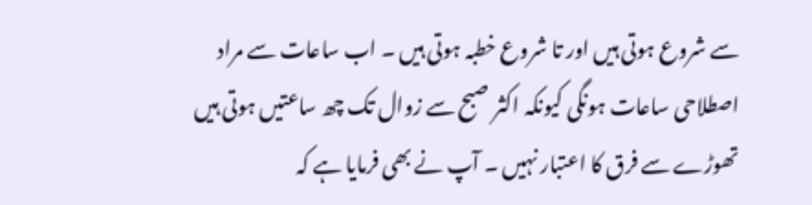سے شروع ہوتی ہیں اور تا شروع خطبہ ہوتی ہیں ۔ اب ساعات سے مراد اصطلاحی ساعات ہونگی کیونکہ اکثر صبح سے زوال تک چھ ساعتیں ہوتی ہیں تھوڑے سے فرق کا اعتبار نہیں ۔ آپ نے بھی فرمایا ہے کہ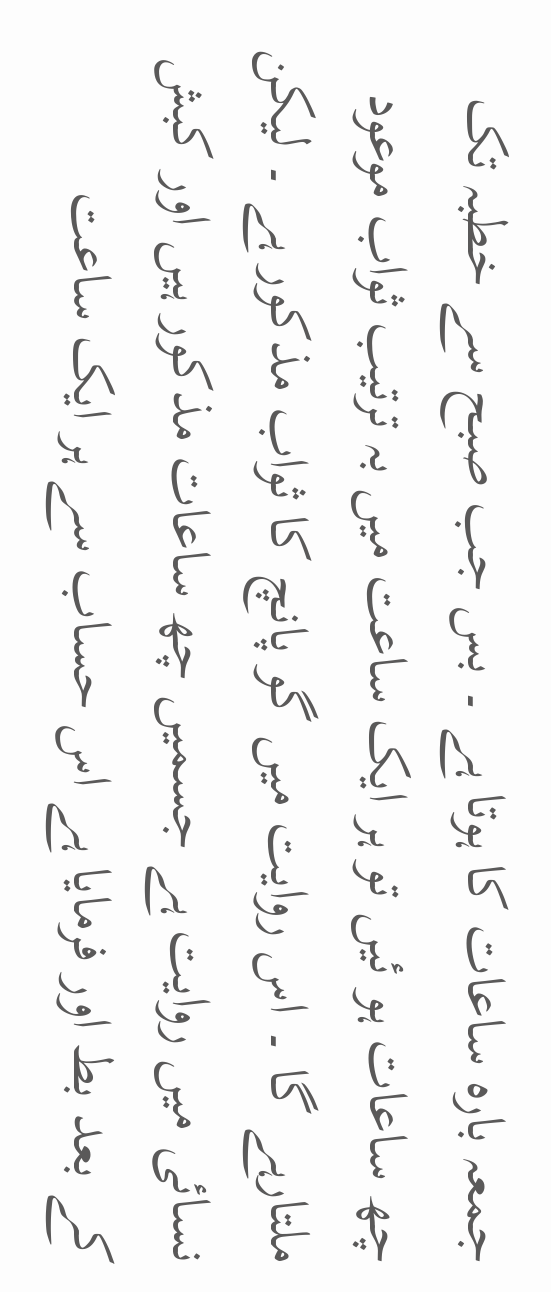جمعہ بارہ ساعات کا ہوتا ہے ۔ بس جب صبح سے خطبہ تک چھ ساعات ہو ئیں تو ہر ایک ساعت میں بہ ترتیب ثواب موعود ملتارہے گا ۔ اس روایت میں گو پانچ کا ثواب مذکور ہے ۔ لیکن نسائی میں روایت ہے جسمیں چھ ساعات مذکور ہیں اور کبش کے بعد بط اور فرمایا ہے اس حساب سے ہر ایک ساعت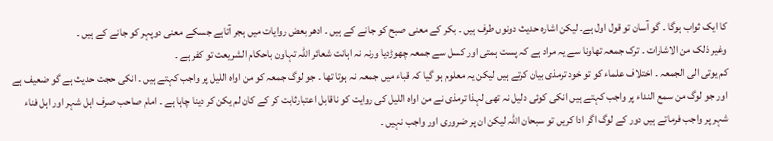کا ایک ثواب ہوگا ۔ گو آسان تو قول اول ہے۔ لیکن اشارہ حدیث دونوں طرف ہیں ۔ بکر کے معنی صبح کو جانے کے ہیں ۔ ادھر بعض روایات میں ہجر آتاہے جسکے معنی دوپہر کو جانے کے ہیں ۔
وغیر ذلک من الاشارات ۔ ترک جمعہ تھاونا سے یہ مراد ہے کہ پست ہمتی اور کسل سے جمعہ چھوڑدیا ورنہ نہ اہانت شعائر اللہ تہاون باحکام الشریعت تو کفر ہے ۔
کم یوتی الی الجمعہ ۔ اختلاف علماء کو تو خود ترمذی بیان کرتے ہیں لیکن یہ معلوم ہو گیا کہ قباء میں جمعہ نہ ہوتا تھا ۔ جو لوگ جمعہ کو من اواہ اللیل پر واجب کہتے ہیں ۔ انکی حجت حدیث ہے گو ضعیف ہے اور جو لوگ من سمع النداء پر واجب کہتے ہیں انکی کوئی دلیل نہ تھی لہذا ترمذی نے من اواہ اللیل کی روایت کو ناقابل اعتبارثابت کر کے کان لم یکن کر دینا چاہا ہے ۔ امام صاحب صرف اہل شہر اور اہل فناء شہر پر واجب فرماتے ہیں دور کے لوگ اگر ادا کریں تو سبحان اللہ لیکن ان پر ضروری اور واجب نہیں ۔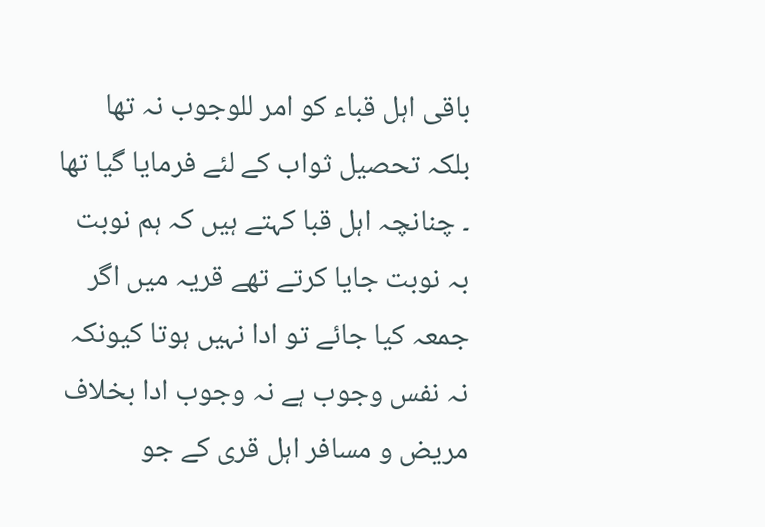باقی اہل قباء کو امر للوجوب نہ تھا بلکہ تحصیل ثواب کے لئے فرمایا گیا تھا ۔ چنانچہ اہل قبا کہتے ہیں کہ ہم نوبت بہ نوبت جایا کرتے تھے قریہ میں اگر جمعہ کیا جائے تو ادا نہیں ہوتا کیونکہ نہ نفس وجوب ہے نہ وجوب ادا بخلاف مریض و مسافر اہل قری کے جو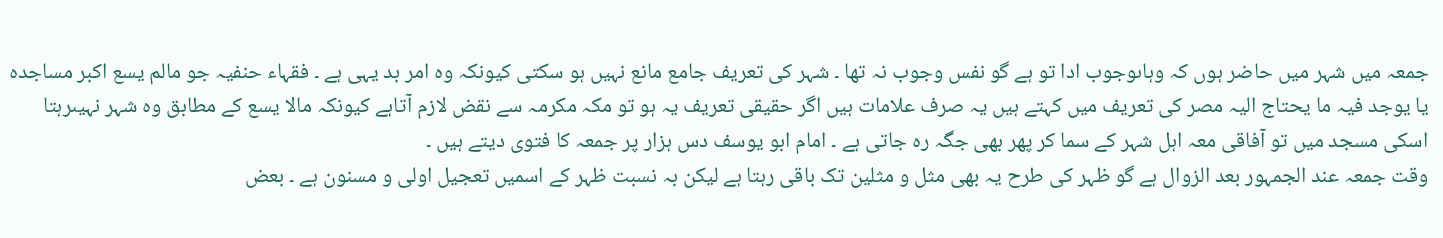جمعہ میں شہر میں حاضر ہوں کہ وہاںوجوب ادا تو ہے گو نفس وجوب نہ تھا ۔ شہر کی تعریف جامع مانع نہیں ہو سکتی کیونکہ وہ امر بد یہی ہے ۔ فقہاء حنفیہ جو مالم یسع اکبر مساجدہ یا یوجد فیہ ما یحتاج الیہ مصر کی تعریف میں کہتے ہیں یہ صرف علامات ہیں اگر حقیقی تعریف یہ ہو تو مکہ مکرمہ سے نقض لازم آتاہے کیونکہ مالا یسع کے مطابق وہ شہر نہیںرہتا اسکی مسجد میں تو آفاقی معہ اہل شہر کے سما کر پھر بھی جگہ رہ جاتی ہے ۔ امام ابو یوسف دس ہزار پر جمعہ کا فتوی دیتے ہیں ۔
وقت جمعہ عند الجمہور بعد الزوال ہے گو ظہر کی طرح یہ بھی مثل و مثلین تک باقی رہتا ہے لیکن بہ نسبت ظہر کے اسمیں تعجیل اولی و مسنون ہے ۔ بعض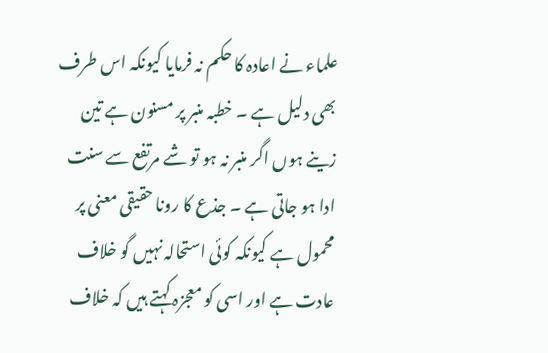علماء نے اعادہ کا حکم نہ فرمایا کیونکہ اس طرف بھی دلیل ہے ۔ خطبہ منبر پر مسنون ہے تین زینے ہوں اگر منبر نہ ہو تو شے مرتفع سے سنت ادا ہو جاتی ہے ۔ جذع کا رونا حقیقی معنی پر محمول ہے کیونکہ کوئی استحالہ نہیں گو خلاف عادت ہے اور اسی کو معجزہ کہتے ہیں کہ خلاف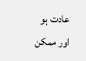عادت ہو اور ممکن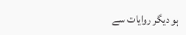ہو دیگر روایات سے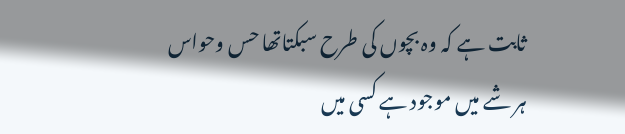ثابت ہے کہ وہ بچوں کی طرح سبکتاتھا حس وحواس ہر شے میں موجود ہے کسی میں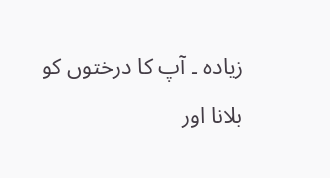زیادہ ۔ آپ کا درختوں کو بلانا اور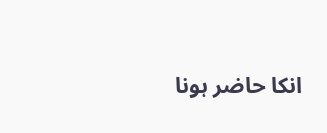انکا حاضر ہونا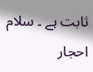ثابت ہے ۔ سلام احجار